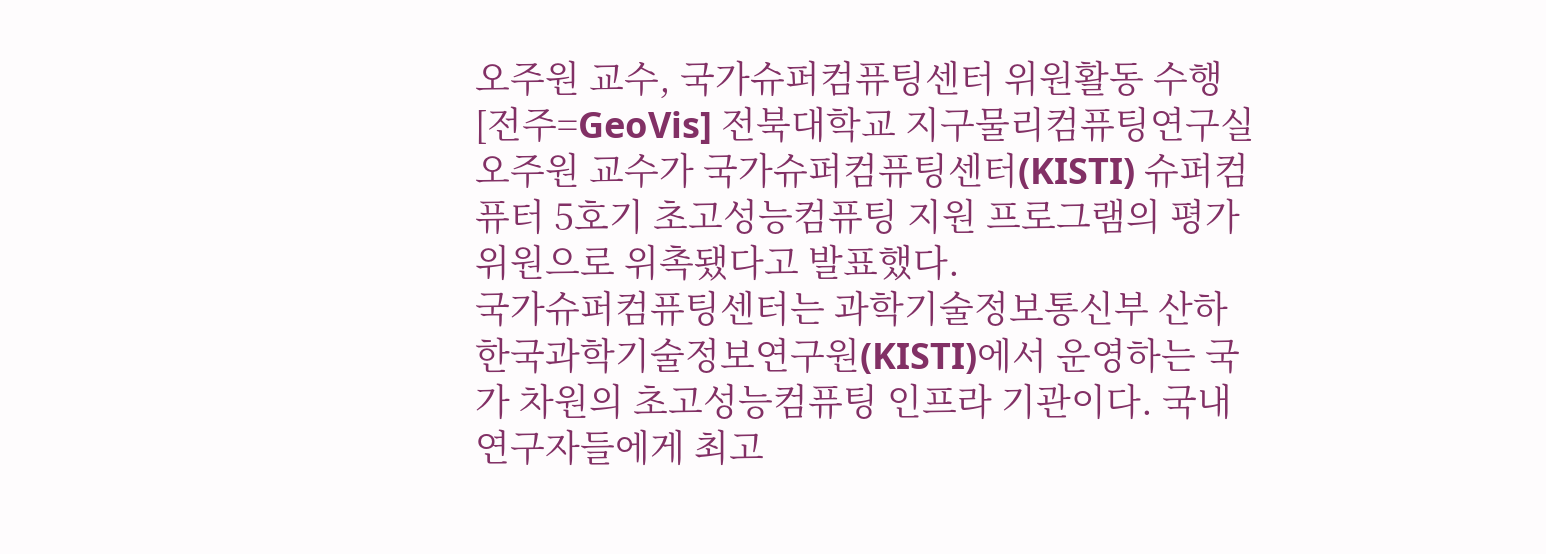오주원 교수, 국가슈퍼컴퓨팅센터 위원활동 수행
[전주=GeoVis] 전북대학교 지구물리컴퓨팅연구실 오주원 교수가 국가슈퍼컴퓨팅센터(KISTI) 슈퍼컴퓨터 5호기 초고성능컴퓨팅 지원 프로그램의 평가위원으로 위촉됐다고 발표했다.
국가슈퍼컴퓨팅센터는 과학기술정보통신부 산하 한국과학기술정보연구원(KISTI)에서 운영하는 국가 차원의 초고성능컴퓨팅 인프라 기관이다. 국내 연구자들에게 최고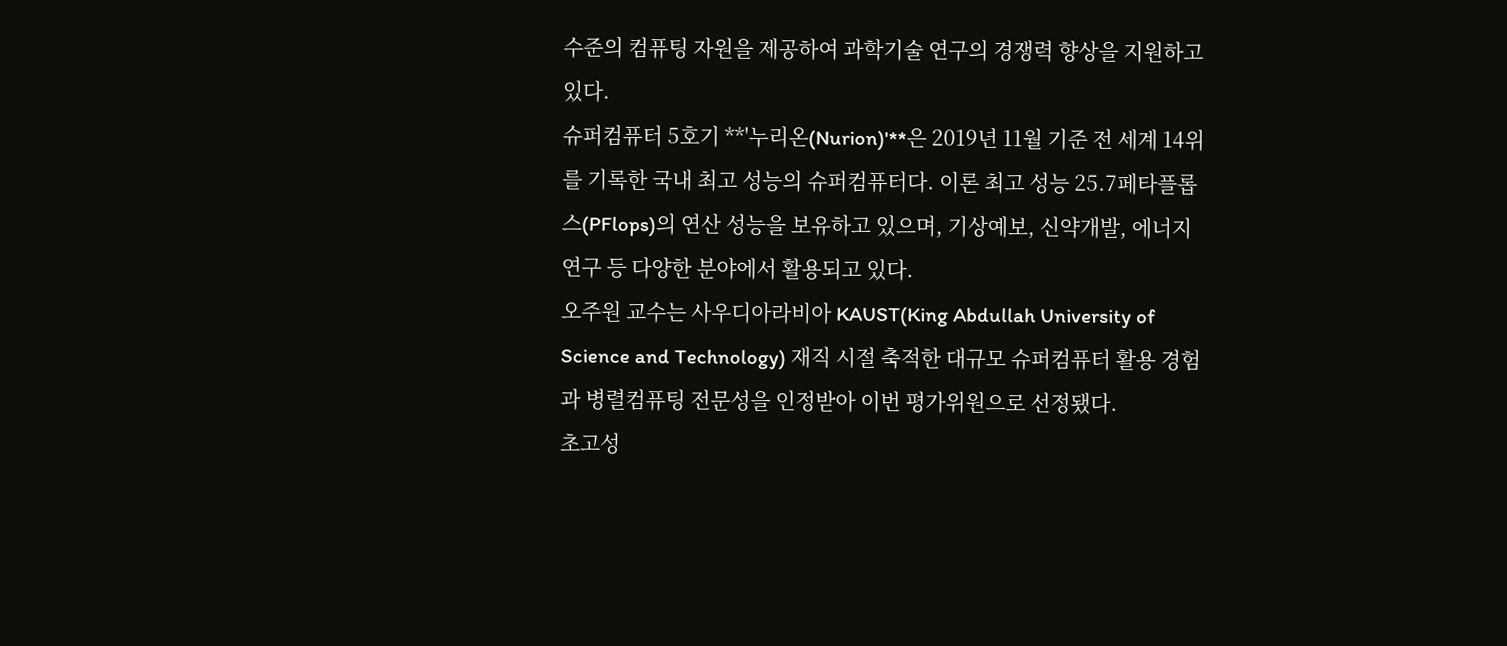수준의 컴퓨팅 자원을 제공하여 과학기술 연구의 경쟁력 향상을 지원하고 있다.
슈퍼컴퓨터 5호기 **'누리온(Nurion)'**은 2019년 11월 기준 전 세계 14위를 기록한 국내 최고 성능의 슈퍼컴퓨터다. 이론 최고 성능 25.7페타플롭스(PFlops)의 연산 성능을 보유하고 있으며, 기상예보, 신약개발, 에너지 연구 등 다양한 분야에서 활용되고 있다.
오주원 교수는 사우디아라비아 KAUST(King Abdullah University of Science and Technology) 재직 시절 축적한 대규모 슈퍼컴퓨터 활용 경험과 병렬컴퓨팅 전문성을 인정받아 이번 평가위원으로 선정됐다.
초고성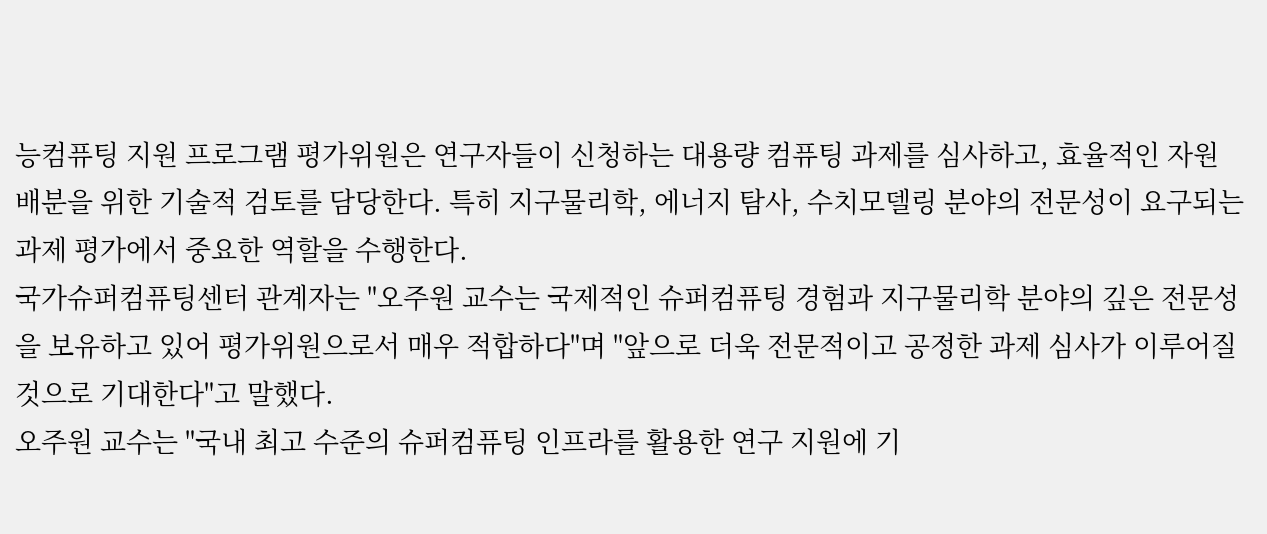능컴퓨팅 지원 프로그램 평가위원은 연구자들이 신청하는 대용량 컴퓨팅 과제를 심사하고, 효율적인 자원 배분을 위한 기술적 검토를 담당한다. 특히 지구물리학, 에너지 탐사, 수치모델링 분야의 전문성이 요구되는 과제 평가에서 중요한 역할을 수행한다.
국가슈퍼컴퓨팅센터 관계자는 "오주원 교수는 국제적인 슈퍼컴퓨팅 경험과 지구물리학 분야의 깊은 전문성을 보유하고 있어 평가위원으로서 매우 적합하다"며 "앞으로 더욱 전문적이고 공정한 과제 심사가 이루어질 것으로 기대한다"고 말했다.
오주원 교수는 "국내 최고 수준의 슈퍼컴퓨팅 인프라를 활용한 연구 지원에 기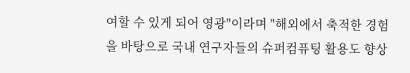여할 수 있게 되어 영광"이라며 "해외에서 축적한 경험을 바탕으로 국내 연구자들의 슈퍼컴퓨팅 활용도 향상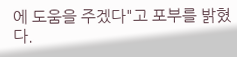에 도움을 주겠다"고 포부를 밝혔다.